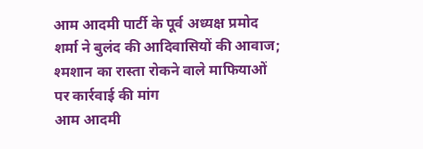आम आदमी पार्टी के पूर्व अध्यक्ष प्रमोद शर्मा ने बुलंद की आदिवासियों की आवाज; श्मशान का रास्ता रोकने वाले माफियाओं पर कार्रवाई की मांग
आम आदमी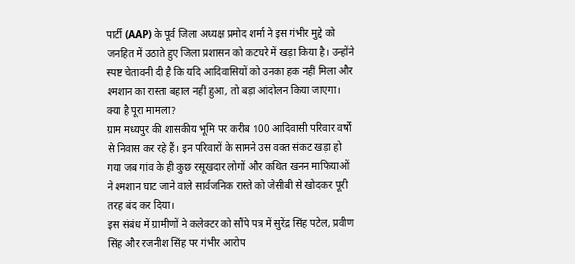पार्टी (AAP) के पूर्व जिला अध्यक्ष प्रमोद शर्मा ने इस गंभीर मुद्दे को जनहित में उठाते हुए जिला प्रशासन को कटघरे में खड़ा किया है। उन्होंने स्पष्ट चेतावनी दी है कि यदि आदिवासियों को उनका हक नहीं मिला और श्मशान का रास्ता बहाल नहीं हुआ, तो बड़ा आंदोलन किया जाएगा।
क्या है पूरा मामला?
ग्राम मध्यपुर की शासकीय भूमि पर करीब 100 आदिवासी परिवार वर्षों से निवास कर रहे हैं। इन परिवारों के सामने उस वक्त संकट खड़ा हो गया जब गांव के ही कुछ रसूखदार लोगों और कथित खनन माफियाओं ने श्मशान घाट जाने वाले सार्वजनिक रास्ते को जेसीबी से खोदकर पूरी तरह बंद कर दिया।
इस संबंध में ग्रामीणों ने कलेक्टर को सौंपे पत्र में सुरेंद्र सिंह पटेल, प्रवीण सिंह और रजनीश सिंह पर गंभीर आरोप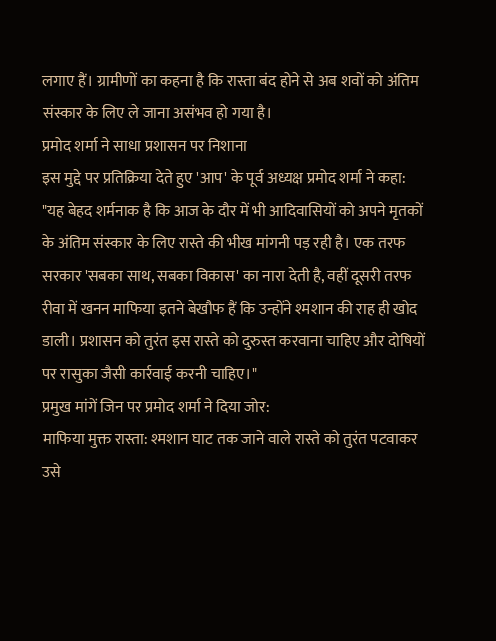लगाए हैं। ग्रामीणों का कहना है कि रास्ता बंद होने से अब शवों को अंतिम संस्कार के लिए ले जाना असंभव हो गया है।
प्रमोद शर्मा ने साधा प्रशासन पर निशाना
इस मुद्दे पर प्रतिक्रिया देते हुए 'आप' के पूर्व अध्यक्ष प्रमोद शर्मा ने कहा:
"यह बेहद शर्मनाक है कि आज के दौर में भी आदिवासियों को अपने मृतकों के अंतिम संस्कार के लिए रास्ते की भीख मांगनी पड़ रही है। एक तरफ सरकार 'सबका साथ, सबका विकास' का नारा देती है, वहीं दूसरी तरफ रीवा में खनन माफिया इतने बेखौफ हैं कि उन्होंने श्मशान की राह ही खोद डाली। प्रशासन को तुरंत इस रास्ते को दुरुस्त करवाना चाहिए और दोषियों पर रासुका जैसी कार्रवाई करनी चाहिए।"
प्रमुख मांगें जिन पर प्रमोद शर्मा ने दिया जोर:
माफिया मुक्त रास्ता: श्मशान घाट तक जाने वाले रास्ते को तुरंत पटवाकर उसे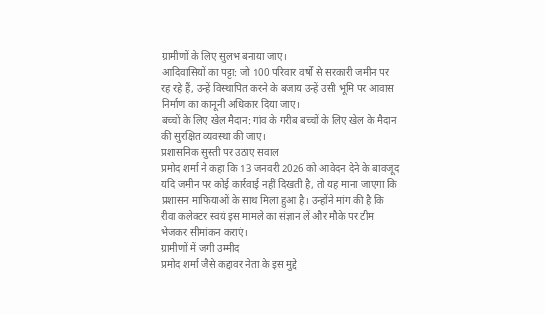ग्रामीणों के लिए सुलभ बनाया जाए।
आदिवासियों का पट्टा: जो 100 परिवार वर्षों से सरकारी जमीन पर रह रहे हैं, उन्हें विस्थापित करने के बजाय उन्हें उसी भूमि पर आवास निर्माण का कानूनी अधिकार दिया जाए।
बच्चों के लिए खेल मैदान: गांव के गरीब बच्चों के लिए खेल के मैदान की सुरक्षित व्यवस्था की जाए।
प्रशासनिक सुस्ती पर उठाए सवाल
प्रमोद शर्मा ने कहा कि 13 जनवरी 2026 को आवेदन देने के बावजूद यदि जमीन पर कोई कार्रवाई नहीं दिखती है, तो यह माना जाएगा कि प्रशासन माफियाओं के साथ मिला हुआ है। उन्होंने मांग की है कि रीवा कलेक्टर स्वयं इस मामले का संज्ञान लें और मौके पर टीम भेजकर सीमांकन कराएं।
ग्रामीणों में जगी उम्मीद
प्रमोद शर्मा जैसे कद्दावर नेता के इस मुद्दे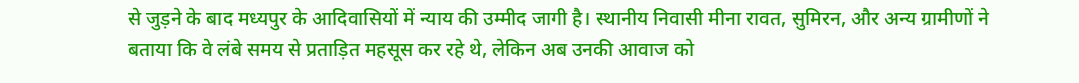से जुड़ने के बाद मध्यपुर के आदिवासियों में न्याय की उम्मीद जागी है। स्थानीय निवासी मीना रावत, सुमिरन, और अन्य ग्रामीणों ने बताया कि वे लंबे समय से प्रताड़ित महसूस कर रहे थे, लेकिन अब उनकी आवाज को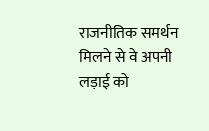राजनीतिक समर्थन मिलने से वे अपनी लड़ाई को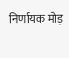निर्णायक मोड़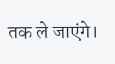तक ले जाएंगे।